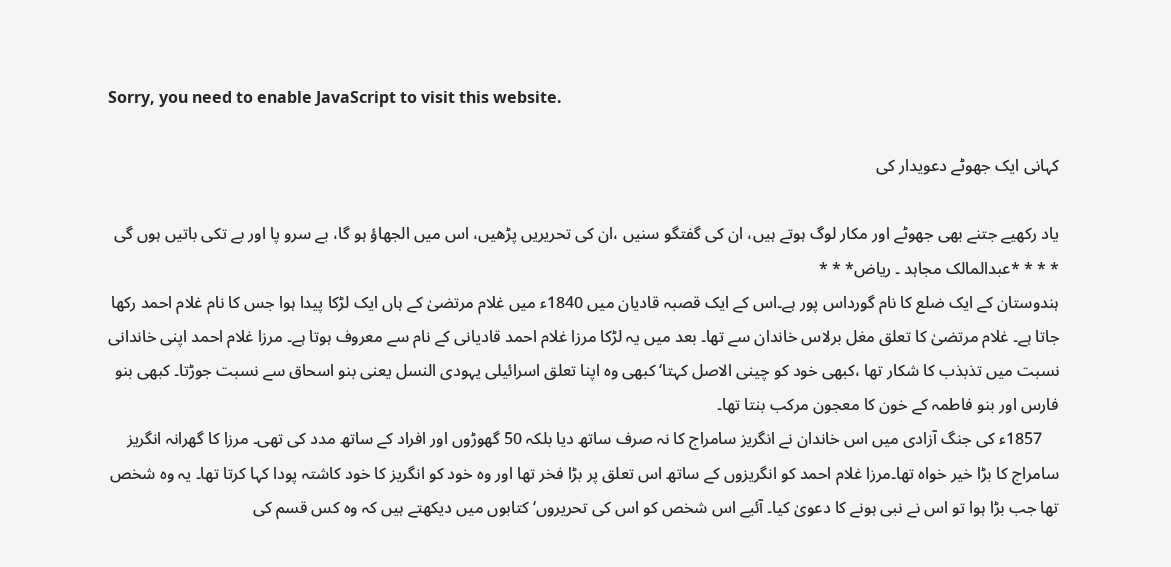Sorry, you need to enable JavaScript to visit this website.

کہانی ایک جھوٹے دعویدار کی

یاد رکھیے جتنے بھی جھوٹے اور مکار لوگ ہوتے ہیں، ان کی گفتگو سنیں ،ان کی تحریریں پڑھیں، اس میں الجھاؤ ہو گا، بے سرو پا اور بے تکی باتیں ہوں گی
* * * *عبدالمالک مجاہد ۔ ریاض* * *
ہندوستان کے ایک ضلع کا نام گورداس پور ہے۔اس کے ایک قصبہ قادیان میں 1840ء میں غلام مرتضیٰ کے ہاں ایک لڑکا پیدا ہوا جس کا نام غلام احمد رکھا جاتا ہے۔ غلام مرتضیٰ کا تعلق مغل برلاس خاندان سے تھا۔ بعد میں یہ لڑکا مرزا غلام احمد قادیانی کے نام سے معروف ہوتا ہے۔ مرزا غلام احمد اپنی خاندانی نسبت میں تذبذب کا شکار تھا ،کبھی خود کو چینی الاصل کہتا‘ کبھی وہ اپنا تعلق اسرائیلی یہودی النسل یعنی بنو اسحاق سے نسبت جوڑتا۔ کبھی بنو فارس اور بنو فاطمہ کے خون کا معجون مرکب بنتا تھا۔
    1857ء کی جنگ آزادی میں اس خاندان نے انگریز سامراج کا نہ صرف ساتھ دیا بلکہ 50 گھوڑوں اور افراد کے ساتھ مدد کی تھی۔ مرزا کا گھرانہ انگریز سامراج کا بڑا خیر خواہ تھا۔مرزا غلام احمد کو انگریزوں کے ساتھ اس تعلق پر بڑا فخر تھا اور وہ خود کو انگریز کا خود کاشتہ پودا کہا کرتا تھا۔ یہ وہ شخص تھا جب بڑا ہوا تو اس نے نبی ہونے کا دعویٰ کیا۔ آئیے اس شخص کو اس کی تحریروں‘ کتابوں میں دیکھتے ہیں کہ وہ کس قسم کی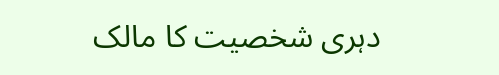دہری شخصیت کا مالک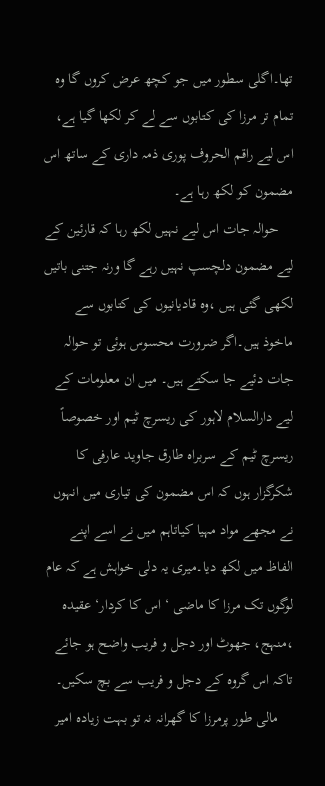تھا۔اگلی سطور میں جو کچھ عرض کروں گا وہ تمام تر مرزا کی کتابوں سے لے کر لکھا گیا ہے، اس لیے راقم الحروف پوری ذمہ داری کے ساتھ اس مضمون کو لکھ رہا ہے۔
    حوالہ جات اس لیے نہیں لکھ رہا کہ قارئین کے لیے مضمون دلچسپ نہیں رہے گا ورنہ جتنی باتیں لکھی گئی ہیں ،وہ قادیانیوں کی کتابوں سے ماخوذ ہیں۔اگر ضرورت محسوس ہوئی تو حوالہ جات دئیے جا سکتے ہیں۔ میں ان معلومات کے لیے دارالسلام لاہور کی ریسرچ ٹیم اور خصوصاً ریسرچ ٹیم کے سربراہ طارق جاوید عارفی کا شکرگزار ہوں کہ اس مضمون کی تیاری میں انہوں نے مجھے مواد مہیا کیاتاہم میں نے اسے اپنے الفاظ میں لکھ دیا۔میری یہ دلی خواہش ہے کہ عام لوگوں تک مرزا کا ماضی ‘ اس کا کردار‘ عقیدہ ،منہج، جھوٹ اور دجل و فریب واضح ہو جائے تاکہ اس گروہ کے دجل و فریب سے بچ سکیں۔
    مالی طور پرمرزا کا گھرانہ نہ تو بہت زیادہ امیر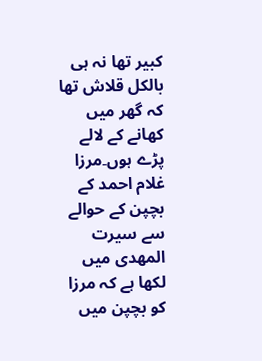کبیر تھا نہ ہی بالکل قلاش تھا کہ گھر میں کھانے کے لالے پڑے ہوں۔مرزا غلام احمد کے بچپن کے حوالے سے سیرت المھدی میں لکھا ہے کہ مرزا کو بچپن میں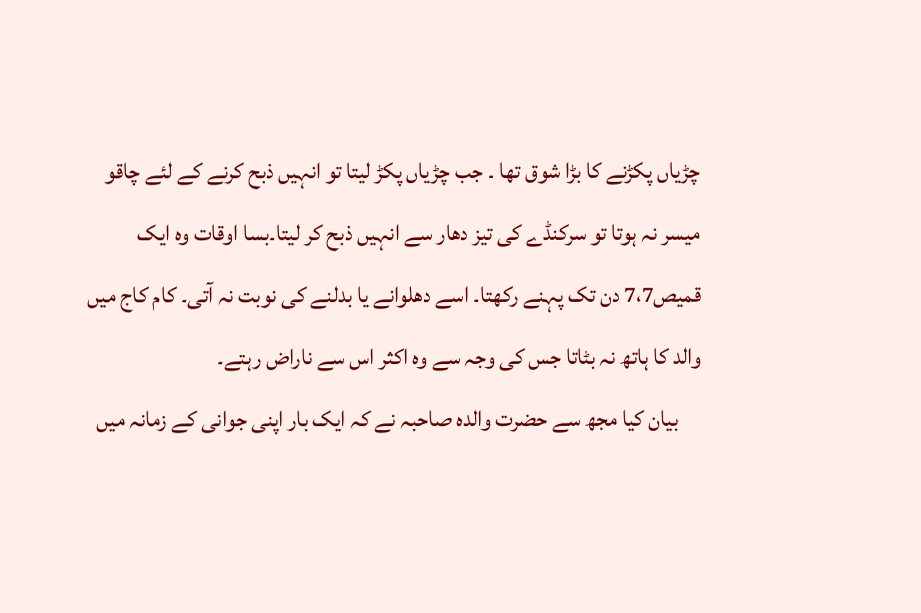چڑیاں پکڑنے کا بڑا شوق تھا ۔ جب چڑیاں پکڑ لیتا تو انہیں ذبح کرنے کے لئے چاقو میسر نہ ہوتا تو سرکنڈے کی تیز دھار سے انہیں ذبح کر لیتا۔بسا اوقات وہ ایک قمیص7،7 دن تک پہنے رکھتا۔ اسے دھلوانے یا بدلنے کی نوبت نہ آتی۔ کام کاج میں والد کا ہاتھ نہ بٹاتا جس کی وجہ سے وہ اکثر اس سے ناراض رہتے۔
     بیان کیا مجھ سے حضرت والدہ صاحبہ نے کہ ایک بار اپنی جوانی کے زمانہ میں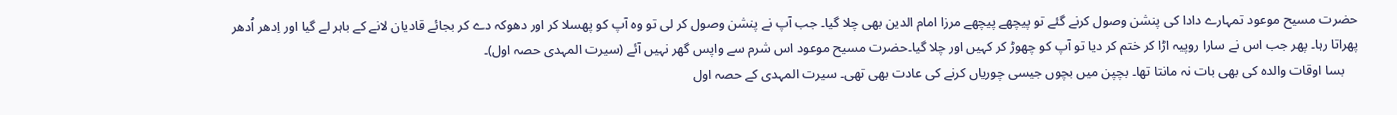حضرت مسیح موعود تمہارے دادا کی پنشن وصول کرنے گئے تو پیچھے پیچھے مرزا امام الدین بھی چلا گیا۔ جب آپ نے پنشن وصول کر لی تو وہ آپ کو پھسلا کر اور دھوکہ دے کر بجائے قادیان لانے کے باہر لے گیا اور اِدھر اُدھر پھراتا رہا۔ پھر جب اس نے سارا روپیہ اڑا کر ختم کر دیا تو آپ کو چھوڑ کر کہیں اور چلا گیا۔حضرت مسیح موعود اس شرم سے واپس گھر نہیں آئے (سیرت المہدی حصہ اول)۔
    بسا اوقات والدہ کی بھی بات نہ مانتا تھا۔ بچپن میں بچوں جیسی چوریاں کرنے کی عادت بھی تھی۔ سیرت المہدی کے حصہ اول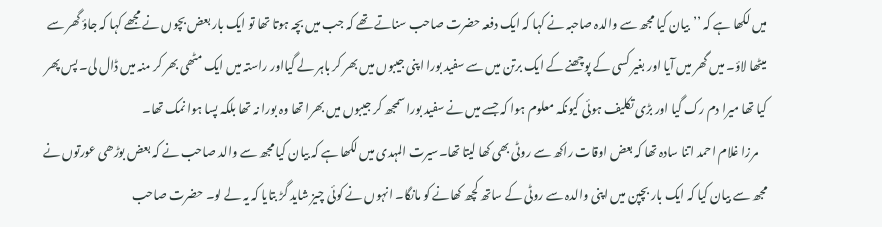میں لکھا ہے کہ ’’بیان کیا مجھ سے والدہ صاحبہ نے کہا کہ ایک دفعہ حضرت صاحب سناتے تھے کہ جب میں بچہ ہوتا تھا تو ایک بار بعض بچوں نے مجھے کہا کہ جاؤ گھر سے میٹھا لاؤ۔ میں گھر میں آیا اور بغیر کسی کے پوچھنے کے ایک برتن میں سے سفید بورا اپنی جیبوں میں بھر کر باہر لے گیااور راستہ میں ایک مٹھی بھر کر منہ میں ڈال لی۔ پس پھر کیا تھا میرا دم رک گیا اور بڑی تکلیف ہوئی کیونکہ معلوم ہوا کہ جسے میں نے سفید بورا سمجھ کر جیبوں میں بھرا تھا وہ بورا نہ تھا بلکہ پسا ہوا نمک تھا۔
    مرزا غلام احمد اتنا سادہ تھا کہ بعض اوقات راکھ سے روٹی بھی کھا لیتا تھا۔سیرت المہدی میں لکھا ہے کہ بیان کیا مجھ سے والد صاحب نے کہ بعض بوڑھی عورتوں نے مجھ سے بیان کیا کہ ایک بار بچپن میں اپنی والدہ سے روٹی کے ساتھ کچھ کھانے کو مانگا۔ انہوں نے کوئی چیز شاید گڑ بتایا کہ یہ لے لو۔ حضرت صاحب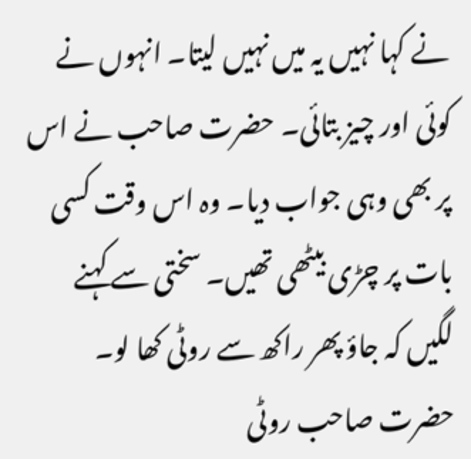نے کہا نہیں یہ میں نہیں لیتا۔ انہوں نے کوئی اور چیز بتائی۔ حضرت صاحب نے اس پر بھی وہی جواب دیا۔ وہ اس وقت کسی بات پر چڑی بیٹھی تھیں۔ سختی سے کہنے لگیں کہ جاؤ پھر راکھ سے روٹی کھا لو۔ حضرت صاحب روٹی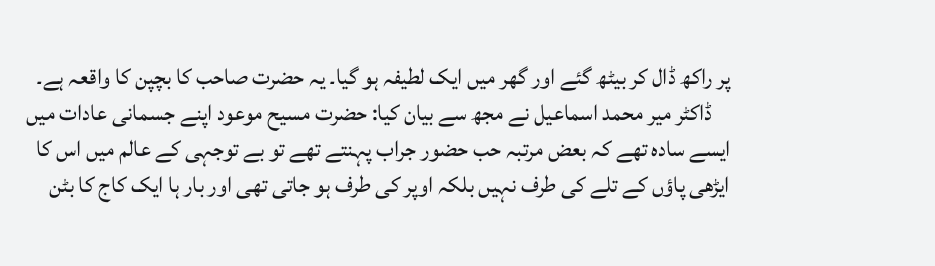پر راکھ ڈال کر بیٹھ گئے اور گھر میں ایک لطیفہ ہو گیا۔ یہ حضرت صاحب کا بچپن کا واقعہ ہے۔
    ڈاکٹر میر محمد اسماعیل نے مجھ سے بیان کیا: حضرت مسیح موعود اپنے جسمانی عادات میں ایسے سادہ تھے کہ بعض مرتبہ حب حضور جراب پہنتے تھے تو بے توجہی کے عالم میں اس کا ایڑھی پاؤں کے تلے کی طرف نہیں بلکہ اوپر کی طرف ہو جاتی تھی اور بار ہا ایک کاج کا بٹن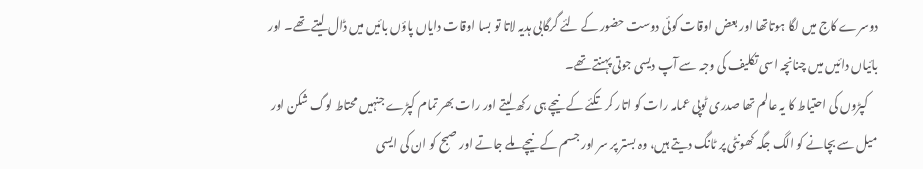دوسرے کاج میں لگا ہوتاتھا اور بعض اوقات کوئی دوست حضور کے لئے گرگابی ہدیہ لاتا تو بسا اوقات دایاں پاؤں بائیں میں ڈال لیتے تھے۔ اور بائیاں دائیں میں چنانچہ اسی تکلیف کی وجہ سے آپ دیسی جوتی پہنتے تھے۔
    کپڑوں کی احتیاط کا یہ عالم تھا صدری ٹوپی عمامہ رات کو اتار کر تکئے کے نیچے ہی رکھ لیتے اور رات بھر تمام کپڑے جنہیں محتاط لوگ شکن اور میل سے بچانے کو الگ جگہ کھونٹی پر ٹانگ دیتے ہیں، وہ بستر پر سر اور جسم کے نیچے ملے جاتے اور صبح کو ان کی ایسی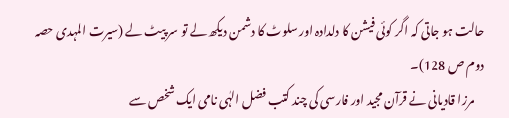حالت ہو جاتی کہ اگر کوئی فیشن کا دلدادہ اور سلوٹ کا دشمن دیکھ لے تو سر پیٹ لے (سیرت المہدی حصہ دوم ص 128)۔
    مرزا قادیانی نے قرآن مجید اور فارسی کی چند کتب فضل الہٰی نامی ایک شخص سے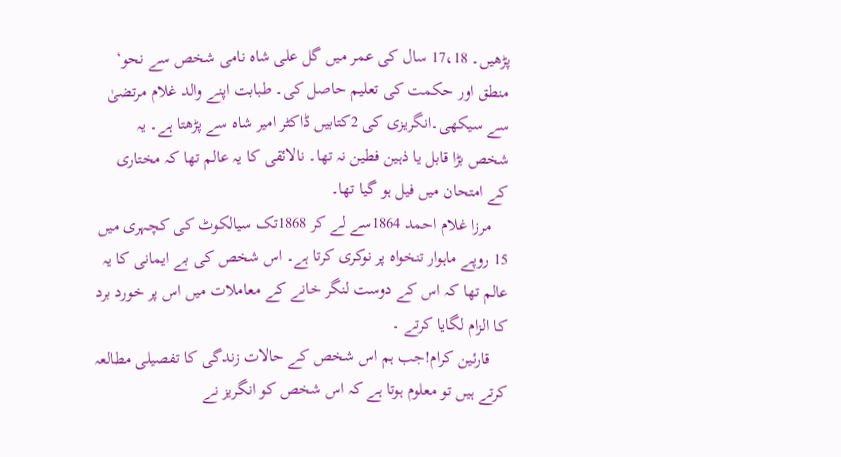پڑھیں۔ 17،18 سال کی عمر میں گل علی شاہ نامی شخص سے نحو‘ منطق اور حکمت کی تعلیم حاصل کی۔ طبابت اپنے والد غلام مرتضیٰ سے سیکھی۔انگریزی کی 2کتابیں ڈاکٹر امیر شاہ سے پڑھتا ہے۔ یہ شخص بڑا قابل یا ذہین فطین نہ تھا۔ نالائقی کا یہ عالم تھا کہ مختاری کے امتحان میں فیل ہو گیا تھا۔
    مرزا غلام احمد 1864سے لے کر 1868تک سیالکوٹ کی کچہری میں 15 روپے ماہوار تنخواہ پر نوکری کرتا ہے۔ اس شخص کی بے ایمانی کا یہ عالم تھا کہ اس کے دوست لنگر خانے کے معاملات میں اس پر خورد برد کا الزام لگایا کرتے ۔
    قارئین کرام!جب ہم اس شخص کے حالات زندگی کا تفصیلی مطالعہ کرتے ہیں تو معلوم ہوتا ہے کہ اس شخص کو انگریز نے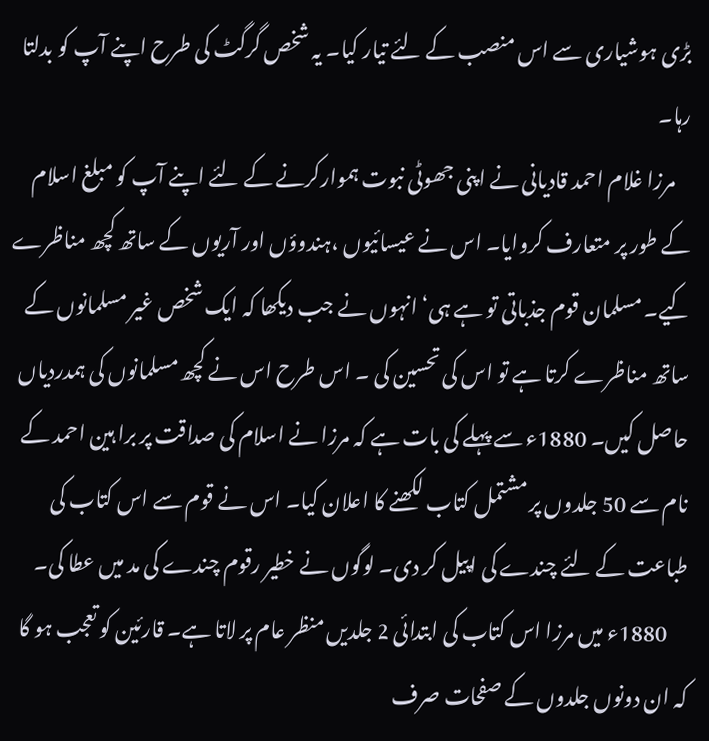بڑی ہوشیاری سے اس منصب کے لئے تیار کیا۔ یہ شخص گرگٹ کی طرح اپنے آپ کو بدلتا رہا۔
    مرزا غلام احمد قادیانی نے اپنی جھوٹی نبوت ہموارکرنے کے لئے اپنے آپ کو مبلغ اسلام کے طور پر متعارف کروایا۔ اس نے عیسائیوں ،ہندوؤں اور آریوں کے ساتھ کچھ مناظرے کیے۔ مسلمان قوم جذباتی تو ہے ہی‘ انہوں نے جب دیکھا کہ ایک شخص غیر مسلمانوں کے ساتھ مناظرے کرتا ہے تو اس کی تحسین کی ۔ اس طرح اس نے کچھ مسلمانوں کی ہمدردیاں حاصل کیں۔ 1880ء سے پہلے کی بات ہے کہ مرزا نے اسلام کی صداقت پر برا ہین احمد کے نام سے 50 جلدوں پر مشتمل کتاب لکھنے کا اعلان کیا۔ اس نے قوم سے اس کتاب کی طباعت کے لئے چندے کی اپیل کر دی۔ لوگوں نے خطیر رقوم چندے کی مد میں عطا کی۔
     1880ء میں مرزا اس کتاب کی ابتدائی 2 جلدیں منظر عام پر لاتا ہے۔ قارئین کو تعجب ہو گا کہ ان دونوں جلدوں کے صفحات صرف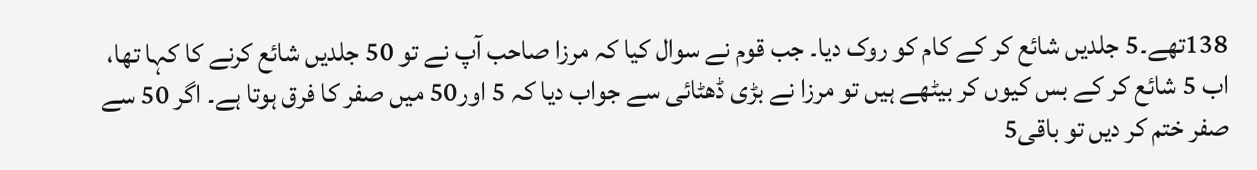138تھے۔5 جلدیں شائع کر کے کام کو روک دیا۔ جب قوم نے سوال کیا کہ مرزا صاحب آپ نے تو 50 جلدیں شائع کرنے کا کہا تھا، اب 5 شائع کر کے بس کیوں کر بیٹھے ہیں تو مرزا نے بڑی ڈھٹائی سے جواب دیا کہ 5 اور50 میں صفر کا فرق ہوتا ہے۔ اگر 50 سے صفر ختم کر دیں تو باقی5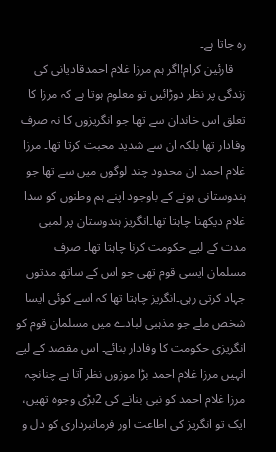رہ جاتا ہے۔
    قارئین کرام!اگر ہم مرزا غلام احمدقادیانی کی زندگی پر نظر دوڑائیں تو معلوم ہوتا ہے کہ مرزا کا تعلق اس خاندان سے تھا جو انگریزوں کا نہ صرف وفادار تھا بلکہ ان سے شدید محبت کرتا تھا۔ مرزا غلام احمد ان محدود چند لوگوں میں سے تھا جو ہندوستانی ہونے کے باوجود اپنے ہم وطنوں کو سدا غلام دیکھنا چاہتا تھا۔انگریز ہندوستان پر لمبی مدت کے لیے حکومت کرنا چاہتا تھا۔ صرف مسلمان ایسی قوم تھی جو اس کے ساتھ مدتوں جہاد کرتی رہی۔انگریز چاہتا تھا کہ اسے کوئی ایسا شخص ملے جو مذہبی لبادے میں مسلمان قوم کو انگریزی حکومت کا وفادار بنائے۔ اس مقصد کے لیے انہیں مرزا غلام احمد بڑا موزوں نظر آتا ہے چنانچہ مرزا غلام احمد کو نبی بنانے کی 2بڑی وجوہ تھیں، ایک تو انگریز کی اطاعت اور فرمانبرداری کو دل و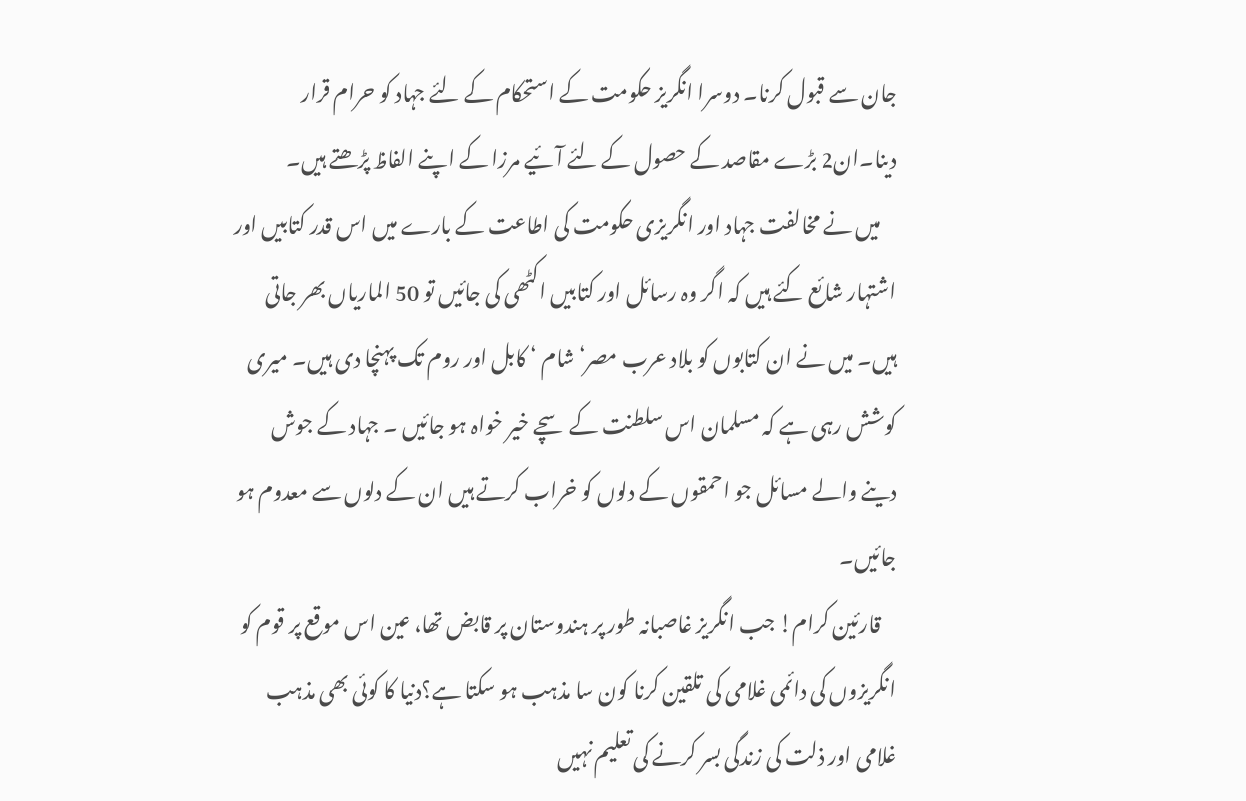جان سے قبول کرنا۔ دوسرا انگریز حکومت کے استحکام کے لئے جہاد کو حرام قرار دینا۔ان2 بڑے مقاصد کے حصول کے لئے آئیے مرزا کے اپنے الفاظ پڑھتے ہیں۔
    میں نے مخالفت جہاد اور انگریزی حکومت کی اطاعت کے بارے میں اس قدر کتابیں اور اشتہار شائع کئے ہیں کہ اگر وہ رسائل اور کتابیں اکٹھی کی جائیں تو 50 الماریاں بھر جاتی ہیں۔ میں نے ان کتابوں کو بلاد عرب مصر‘ شام ‘ کابل اور روم تک پہنچا دی ہیں۔ میری کوشش رہی ہے کہ مسلمان اس سلطنت کے سچے خیر خواہ ہو جائیں ۔ جہاد کے جوش دینے والے مسائل جو احمقوں کے دلوں کو خراب کرتے ہیں ان کے دلوں سے معدوم ہو جائیں۔
    قارئین کرام! جب انگریز غاصبانہ طور پر ہندوستان پر قابض تھا، عین اس موقع پر قوم کو انگریزوں کی دائمی غلامی کی تلقین کرنا کون سا مذہب ہو سکتا ہے؟دنیا کا کوئی بھی مذہب غلامی اور ذلت کی زندگی بسر کرنے کی تعلیم نہیں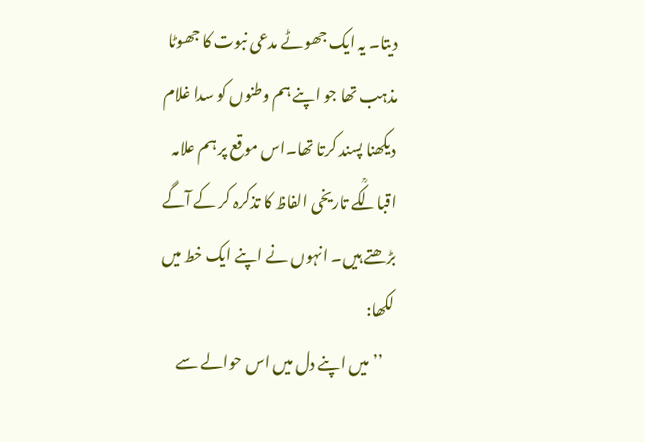دیتا۔ یہ ایک جھوٹے مدعی نبوت کا جھوٹا مذہب تھا جو اپنے ہم وطنوں کو سدا غلام دیکھنا پسند کرتا تھا۔اس موقع پر ہم علامہ اقبالؒکے تاریخی الفاظ کا تذکرہ کر کے آگے بڑھتے ہیں۔ انہوں نے اپنے ایک خط میں لکھا:
    ’’میں اپنے دل میں اس حوالے سے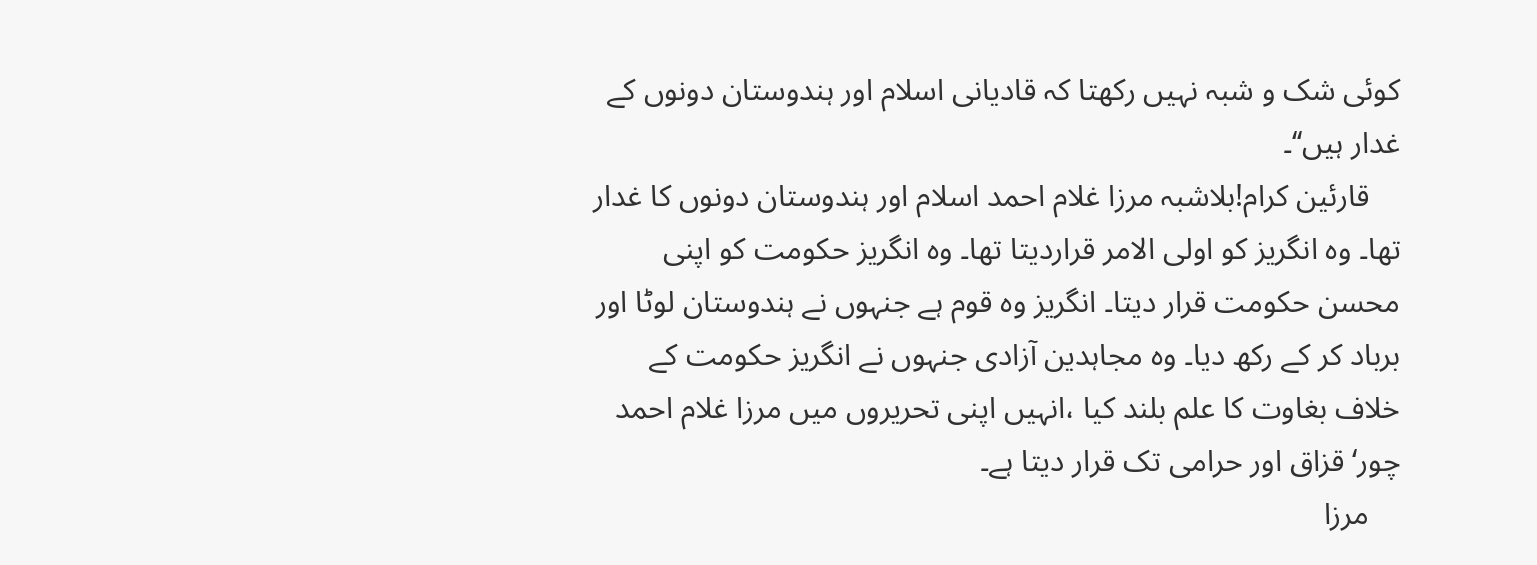کوئی شک و شبہ نہیں رکھتا کہ قادیانی اسلام اور ہندوستان دونوں کے غدار ہیں‘‘۔
    قارئین کرام!بلاشبہ مرزا غلام احمد اسلام اور ہندوستان دونوں کا غدار تھا۔ وہ انگریز کو اولی الامر قراردیتا تھا۔ وہ انگریز حکومت کو اپنی محسن حکومت قرار دیتا۔ انگریز وہ قوم ہے جنہوں نے ہندوستان لوٹا اور برباد کر کے رکھ دیا۔ وہ مجاہدین آزادی جنہوں نے انگریز حکومت کے خلاف بغاوت کا علم بلند کیا ،انہیں اپنی تحریروں میں مرزا غلام احمد چور‘ قزاق اور حرامی تک قرار دیتا ہے۔
    مرزا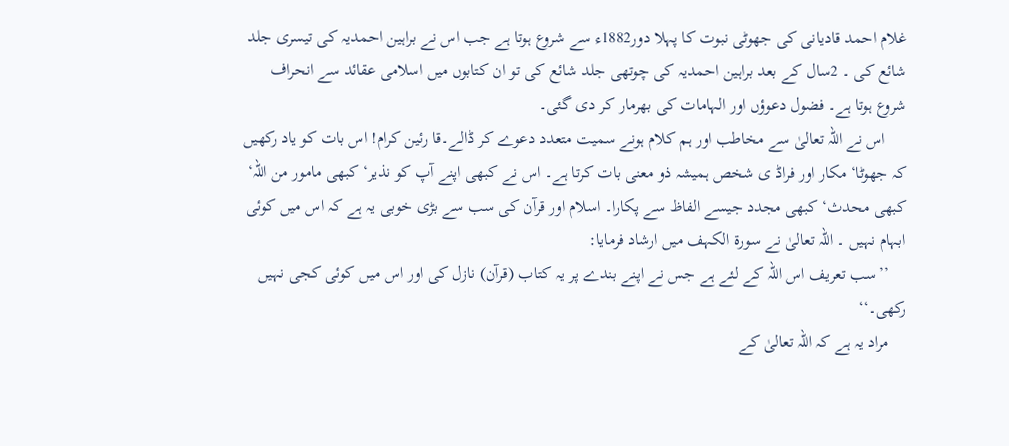غلام احمد قادیانی کی جھوٹی نبوت کا پہلا دور1882ء سے شروع ہوتا ہے جب اس نے براہین احمدیہ کی تیسری جلد شائع کی ۔ 2سال کے بعد براہین احمدیہ کی چوتھی جلد شائع کی تو ان کتابوں میں اسلامی عقائد سے انحراف شروع ہوتا ہے۔ فضول دعوؤں اور الہامات کی بھرمار کر دی گئی۔
     اس نے اللہ تعالیٰ سے مخاطب اور ہم کلام ہونے سمیت متعدد دعوے کر ڈالے۔قا رئین کرام! اس بات کو یاد رکھیں کہ جھوٹا‘ مکار اور فراڈ ی شخص ہمیشہ ذو معنی بات کرتا ہے۔ اس نے کبھی اپنے آپ کو نذیر‘ کبھی مامور من اللہ‘ کبھی محدث‘ کبھی مجدد جیسے الفاظ سے پکارا۔ اسلام اور قرآن کی سب سے بڑی خوبی یہ ہے کہ اس میں کوئی ابہام نہیں ۔ اللہ تعالیٰ نے سورۃ الکہف میں ارشاد فرمایا:
    ’’سب تعریف اس اللہ کے لئے ہے جس نے اپنے بندے پر یہ کتاب (قرآن) نازل کی اور اس میں کوئی کجی نہیں رکھی۔‘‘
    مراد یہ ہے کہ اللہ تعالیٰ کے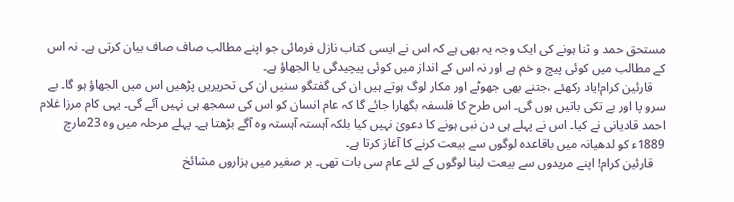مستحق حمد و ثنا ہونے کی ایک وجہ یہ بھی ہے کہ اس نے ایسی کتاب نازل فرمائی جو اپنے مطالب صاف صاف بیان کرتی ہے۔ نہ اس کے مطالب میں کوئی پیچ و خم ہے اور نہ اس کے انداز میں کوئی پیچیدگی یا الجھاؤ ہے۔
    قارئین کرام!یاد رکھئے ،جتنے بھی جھوٹے اور مکار لوگ ہوتے ہیں ان کی گفتگو سنیں ان کی تحریریں پڑھیں اس میں الجھاؤ ہو گا۔ بے سرو پا اور بے تکی باتیں ہوں گی۔ اس طرح کا فلسفہ بگھارا جائے گا کہ عام انسان کو اس کی سمجھ ہی نہیں آئے گی۔ یہی کام مرزا غلام احمد قادیانی نے کیا۔ اس نے پہلے ہی دن نبی ہونے کا دعویٰ نہیں کیا بلکہ آہستہ آہستہ وہ آگے بڑھتا ہے۔ پہلے مرحلہ میں وہ 23مارچ 1889ء کو لدھیانہ میں باقاعدہ لوگوں سے بیعت کرنے کا آغاز کرتا ہے۔
    قارئین کرام! اپنے مریدوں سے بیعت لینا لوگوں کے لئے عام سی بات تھی۔ بر صغیر میں ہزاروں مشائخ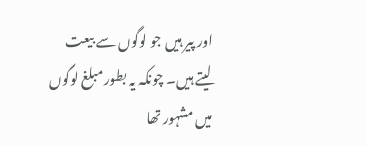اور پیر ہیں جو لوگوں سے بیعت لیتے ہیں۔ چونکہ یہ بطور مبلغ لوگوں میں مشہور تھا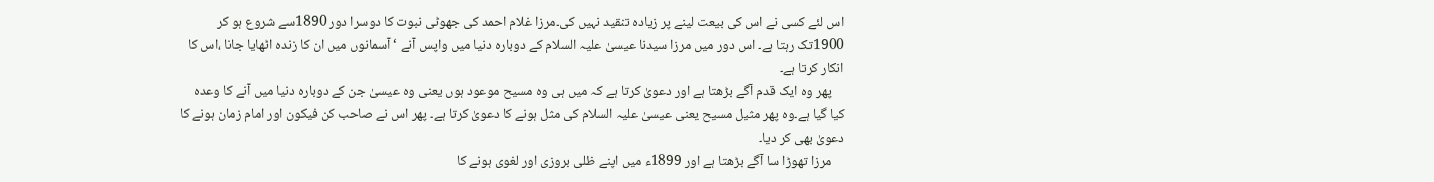اس لئے کسی نے اس کی بیعت لینے پر زیادہ تنقید نہیں کی۔مرزا غلام احمد کی جھوٹی نبوت کا دوسرا دور 1890سے شروع ہو کر 1900تک رہتا ہے۔ اس دور میں مرزا سیدنا عیسیٰ علیہ السلام کے دوبارہ دنیا میں واپس آنے ‘ آسمانوں میں ان کا زندہ اٹھایا جانا ،اس کا انکار کرتا ہے۔
    پھر وہ ایک قدم آگے بڑھتا ہے اور دعویٰ کرتا ہے کہ میں ہی وہ مسیح موعود ہوں یعنی وہ عیسیٰ جن کے دوبارہ دنیا میں آنے کا وعدہ کیا گیا ہے۔وہ پھر مثیل مسیح یعنی عیسیٰ علیہ السلام کی مثل ہونے کا دعویٰ کرتا ہے۔ پھر اس نے صاحب کن فیکون اور امام زمان ہونے کا دعویٰ بھی کر دیا۔
    مرزا تھوڑا سا آگے بڑھتا ہے اور 1899ء میں اپنے ظلی بروزی اور لغوی ہونے کا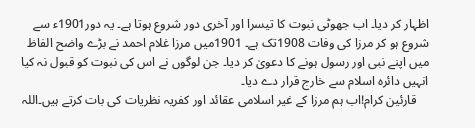اظہار کر دیا۔ اب جھوٹی نبوت کا تیسرا اور آخری دور شروع ہوتا ہے۔ یہ دور1901ء سے شروع ہو کر مرزا کی وفات 1908تک ہے۔ 1901میں مرزا غلام احمد نے بڑے واضح الفاظ میں اپنے نبی اور رسول ہونے کا دعویٰ کر دیا۔ جن لوگوں نے اس کی نبوت کو قبول نہ کیا انہیں دائرہ اسلام سے خارج قرار دے دیا۔
    قارئین کرام!اب ہم مرزا کے غیر اسلامی عقائد اور کفریہ نظریات کی بات کرتے ہیں۔اللہ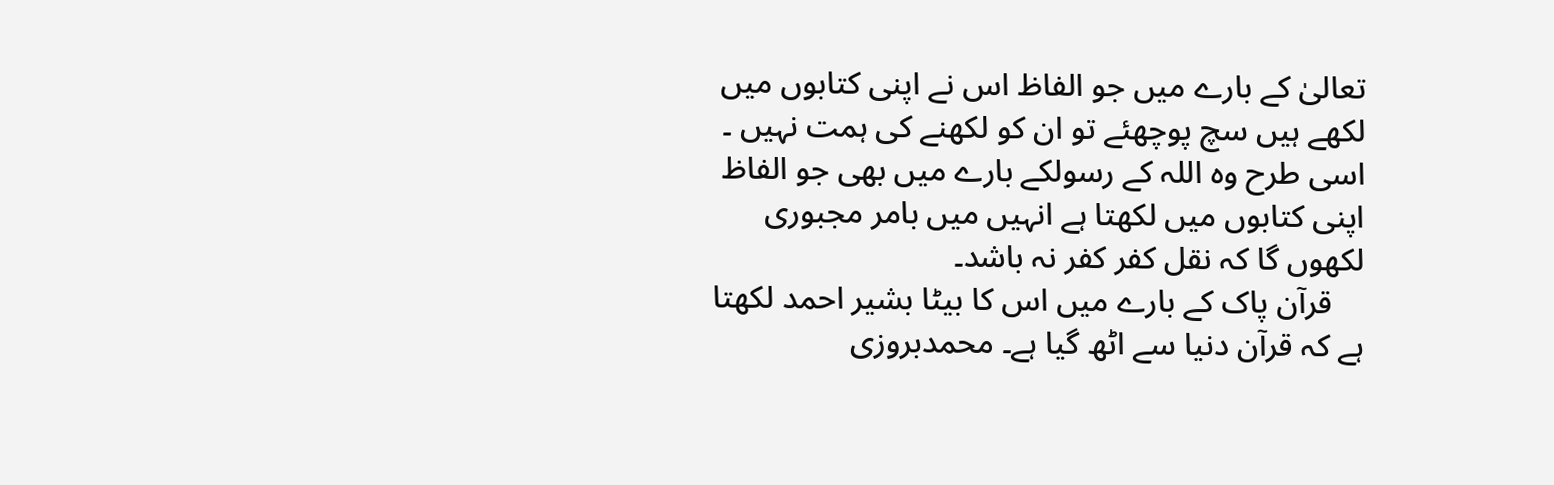تعالیٰ کے بارے میں جو الفاظ اس نے اپنی کتابوں میں لکھے ہیں سچ پوچھئے تو ان کو لکھنے کی ہمت نہیں ۔ اسی طرح وہ اللہ کے رسولکے بارے میں بھی جو الفاظ اپنی کتابوں میں لکھتا ہے انہیں میں بامر مجبوری لکھوں گا کہ نقل کفر کفر نہ باشد۔
    قرآن پاک کے بارے میں اس کا بیٹا بشیر احمد لکھتا ہے کہ قرآن دنیا سے اٹھ گیا ہے۔ محمدبروزی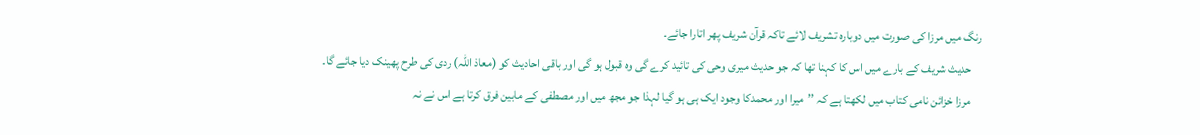رنگ میں مرزا کی صورت میں دوبارہ تشریف لائے تاکہ قرآن شریف پھر اتارا جائے۔
    حدیث شریف کے بارے میں اس کا کہنا تھا کہ جو حدیث میری وحی کی تائید کرے گی وہ قبول ہو گی اور باقی احادیث کو (معاذ اللہ) ردی کی طرح پھینک دیا جائے گا۔
    مرزا خزائن نامی کتاب میں لکھتا ہے کہ ’’میرا اور محمدکا وجود ایک ہی ہو گیا لہذا جو مجھ میں اور مصطفی کے مابین فرق کرتا ہے اس نے نہ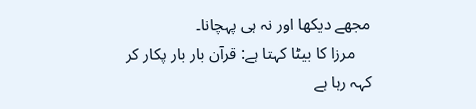مجھے دیکھا اور نہ ہی پہچانا۔
    مرزا کا بیٹا کہتا ہے: قرآن بار بار پکار کر کہہ رہا ہے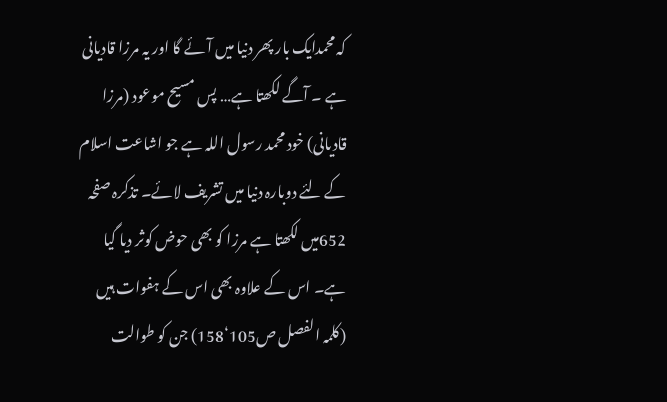کہ محمدایک بار پھر دنیا میں آئے گا اور یہ مرزا قادیانی ہے ۔ آگے لکھتا ہے… پس مسیح موعود (مرزا قادیانی) خود محمد رسول اللہ ہے جو اشاعت اسلام کے لئے دوبارہ دنیا میں تشریف لائے۔ تذکرہ صفحہ 652میں لکھتا ہے مرزا کو بھی حوض کوثر دیا گیا ہے۔ اس کے علاوہ بھی اس کے ہفوات ہیں (کلمہ الفصل ص105‘158) جن کو طوالت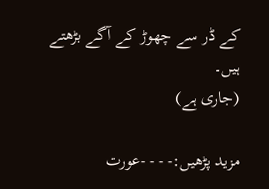کے ڈر سے چھوڑ کے آگے بڑھتے ہیں۔
(جاری ہے)

مزید پڑھیں:- - - -عورت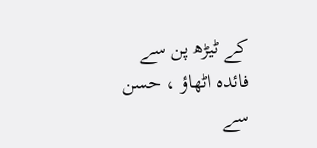کے ٹیڑھ پن سے فائدہ اٹھاؤ ، حسن سے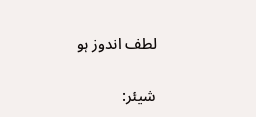لطف اندوز ہو

شیئر: